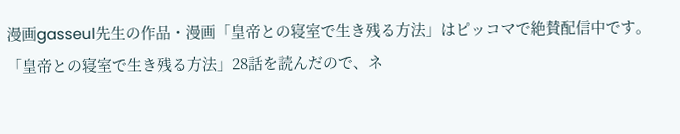漫画gasseul先生の作品・漫画「皇帝との寝室で生き残る方法」はピッコマで絶賛配信中です。
「皇帝との寝室で生き残る方法」28話を読んだので、ネ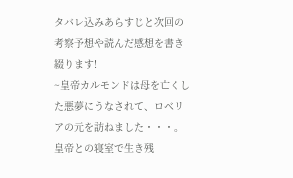タバレ込みあらすじと次回の考察予想や読んだ感想を書き綴ります!
~皇帝カルモンドは母を亡くした悪夢にうなされて、ロベリアの元を訪ねました・・・。
皇帝との寝室で生き残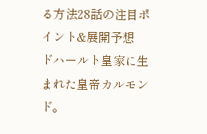る方法28話の注目ポイント&展開予想
ドハールト皇家に生まれた皇帝カルモンド。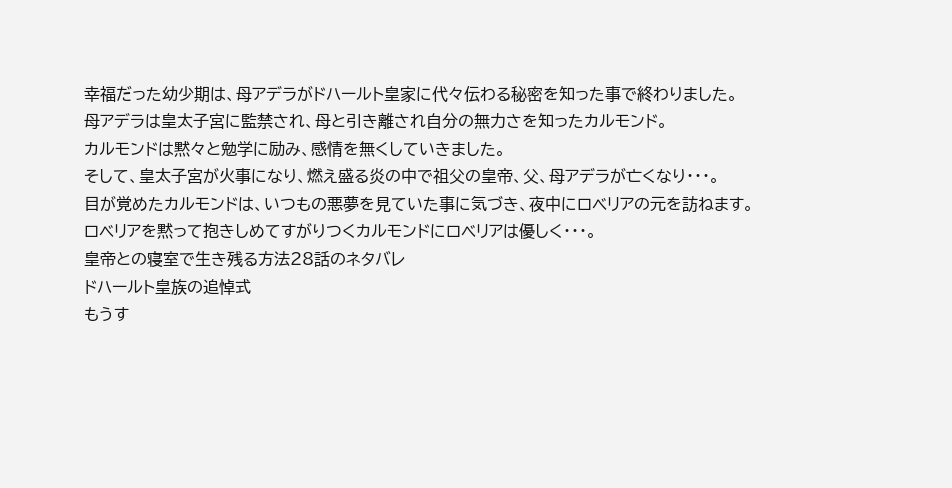幸福だった幼少期は、母アデラがドハールト皇家に代々伝わる秘密を知った事で終わりました。
母アデラは皇太子宮に監禁され、母と引き離され自分の無力さを知ったカルモンド。
カルモンドは黙々と勉学に励み、感情を無くしていきました。
そして、皇太子宮が火事になり、燃え盛る炎の中で祖父の皇帝、父、母アデラが亡くなり・・・。
目が覚めたカルモンドは、いつもの悪夢を見ていた事に気づき、夜中にロベリアの元を訪ねます。
ロベリアを黙って抱きしめてすがりつくカルモンドにロベリアは優しく・・・。
皇帝との寝室で生き残る方法28話のネタバレ
ドハールト皇族の追悼式
もうす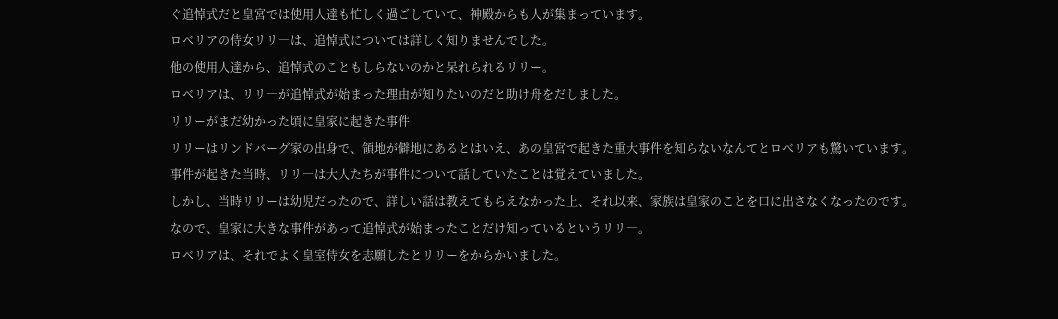ぐ追悼式だと皇宮では使用人達も忙しく過ごしていて、神殿からも人が集まっています。
ロベリアの侍女リリ―は、追悼式については詳しく知りませんでした。
他の使用人達から、追悼式のこともしらないのかと呆れられるリリー。
ロベリアは、リリ―が追悼式が始まった理由が知りたいのだと助け舟をだしました。
リリーがまだ幼かった頃に皇家に起きた事件
リリーはリンドバーグ家の出身で、領地が僻地にあるとはいえ、あの皇宮で起きた重大事件を知らないなんてとロベリアも驚いています。
事件が起きた当時、リリ―は大人たちが事件について話していたことは覚えていました。
しかし、当時リリーは幼児だったので、詳しい話は教えてもらえなかった上、それ以来、家族は皇家のことを口に出さなくなったのです。
なので、皇家に大きな事件があって追悼式が始まったことだけ知っているというリリ―。
ロベリアは、それでよく皇室侍女を志願したとリリーをからかいました。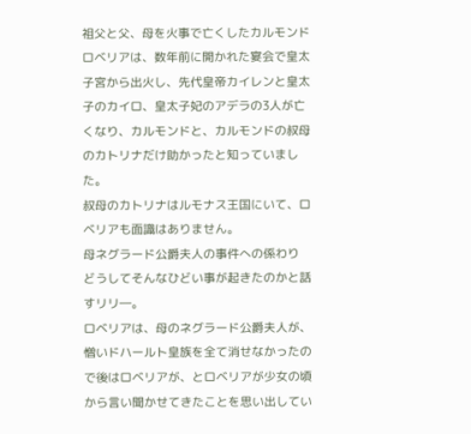祖父と父、母を火事で亡くしたカルモンド
ロベリアは、数年前に開かれた宴会で皇太子宮から出火し、先代皇帝カイレンと皇太子のカイロ、皇太子妃のアデラの3人が亡くなり、カルモンドと、カルモンドの叔母のカトリナだけ助かったと知っていました。
叔母のカトリナはルモナス王国にいて、ロベリアも面識はありません。
母ネグラード公爵夫人の事件への係わり
どうしてそんなひどい事が起きたのかと話すリリ―。
ロベリアは、母のネグラード公爵夫人が、憎いドハールト皇族を全て消せなかったので後はロベリアが、とロベリアが少女の頃から言い聞かせてきたことを思い出してい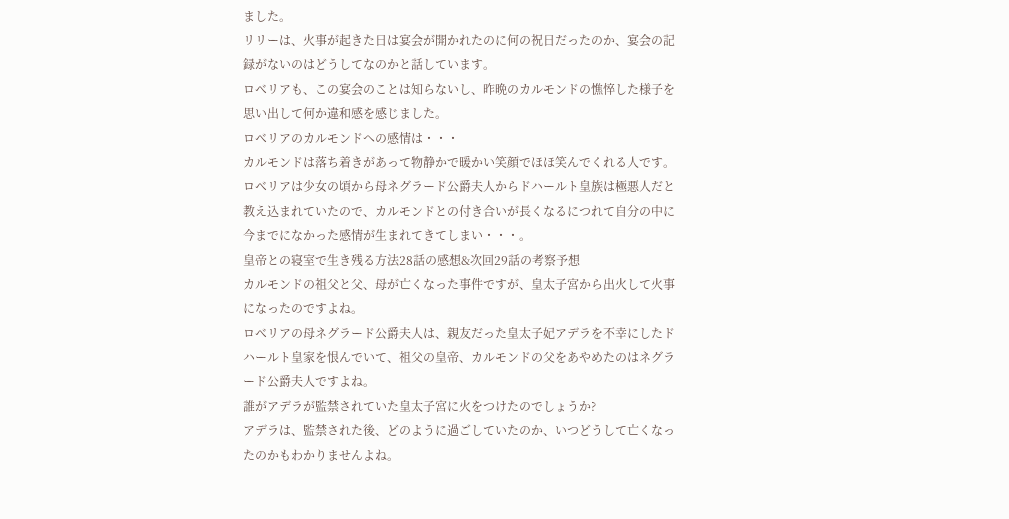ました。
リリーは、火事が起きた日は宴会が開かれたのに何の祝日だったのか、宴会の記録がないのはどうしてなのかと話しています。
ロベリアも、この宴会のことは知らないし、昨晩のカルモンドの憔悴した様子を思い出して何か違和感を感じました。
ロベリアのカルモンドへの感情は・・・
カルモンドは落ち着きがあって物静かで暖かい笑顔でほほ笑んでくれる人です。
ロベリアは少女の頃から母ネグラード公爵夫人からドハールト皇族は極悪人だと教え込まれていたので、カルモンドとの付き合いが長くなるにつれて自分の中に今までになかった感情が生まれてきてしまい・・・。
皇帝との寝室で生き残る方法28話の感想&次回29話の考察予想
カルモンドの祖父と父、母が亡くなった事件ですが、皇太子宮から出火して火事になったのですよね。
ロベリアの母ネグラード公爵夫人は、親友だった皇太子妃アデラを不幸にしたドハールト皇家を恨んでいて、祖父の皇帝、カルモンドの父をあやめたのはネグラード公爵夫人ですよね。
誰がアデラが監禁されていた皇太子宮に火をつけたのでしょうか?
アデラは、監禁された後、どのように過ごしていたのか、いつどうして亡くなったのかもわかりませんよね。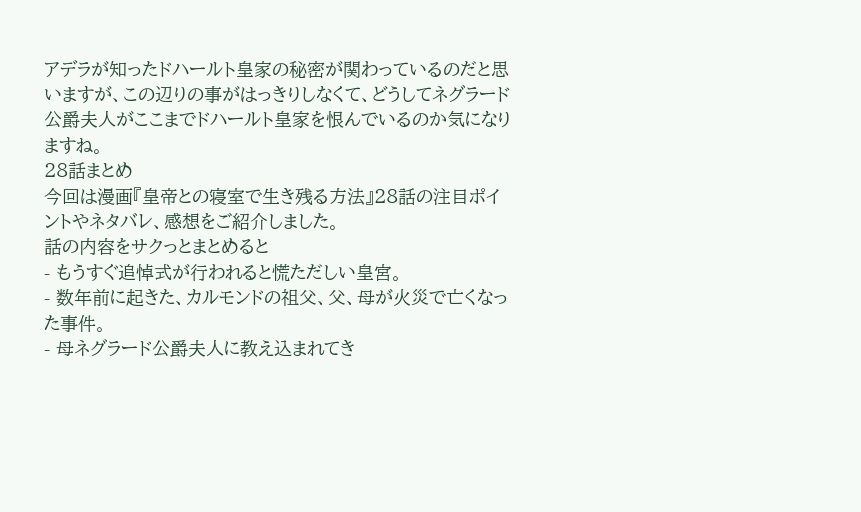アデラが知ったドハールト皇家の秘密が関わっているのだと思いますが、この辺りの事がはっきりしなくて、どうしてネグラード公爵夫人がここまでドハールト皇家を恨んでいるのか気になりますね。
28話まとめ
今回は漫画『皇帝との寝室で生き残る方法』28話の注目ポイントやネタバレ、感想をご紹介しました。
話の内容をサクっとまとめると
- もうすぐ追悼式が行われると慌ただしい皇宮。
- 数年前に起きた、カルモンドの祖父、父、母が火災で亡くなった事件。
- 母ネグラード公爵夫人に教え込まれてき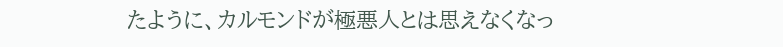たように、カルモンドが極悪人とは思えなくなっ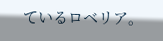ているロベリア。